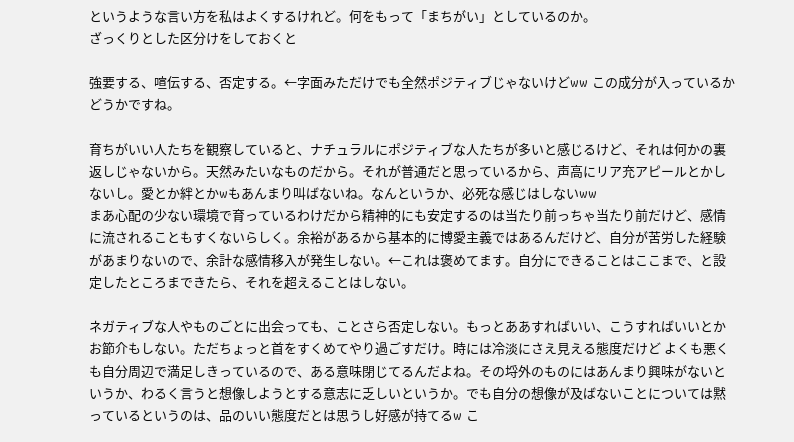というような言い方を私はよくするけれど。何をもって「まちがい」としているのか。
ざっくりとした区分けをしておくと

強要する、喧伝する、否定する。←字面みただけでも全然ポジティブじゃないけどww この成分が入っているかどうかですね。

育ちがいい人たちを観察していると、ナチュラルにポジティブな人たちが多いと感じるけど、それは何かの裏返しじゃないから。天然みたいなものだから。それが普通だと思っているから、声高にリア充アピールとかしないし。愛とか絆とかwもあんまり叫ばないね。なんというか、必死な感じはしないww
まあ心配の少ない環境で育っているわけだから精神的にも安定するのは当たり前っちゃ当たり前だけど、感情に流されることもすくないらしく。余裕があるから基本的に博愛主義ではあるんだけど、自分が苦労した経験があまりないので、余計な感情移入が発生しない。←これは褒めてます。自分にできることはここまで、と設定したところまできたら、それを超えることはしない。

ネガティブな人やものごとに出会っても、ことさら否定しない。もっとああすればいい、こうすればいいとかお節介もしない。ただちょっと首をすくめてやり過ごすだけ。時には冷淡にさえ見える態度だけど よくも悪くも自分周辺で満足しきっているので、ある意味閉じてるんだよね。その埒外のものにはあんまり興味がないというか、わるく言うと想像しようとする意志に乏しいというか。でも自分の想像が及ばないことについては黙っているというのは、品のいい態度だとは思うし好感が持てるw こ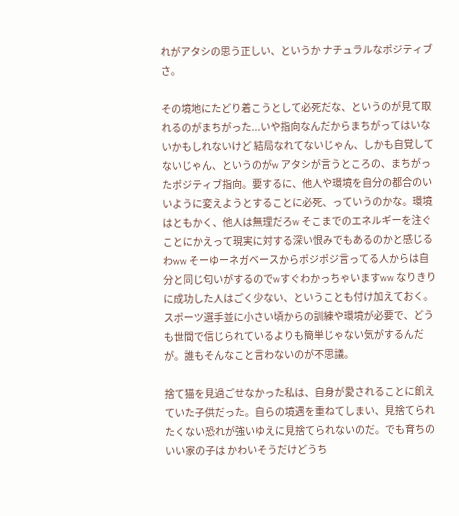れがアタシの思う正しい、というか ナチュラルなポジティブさ。

その境地にたどり着こうとして必死だな、というのが見て取れるのがまちがった...いや指向なんだからまちがってはいないかもしれないけど 結局なれてないじゃん、しかも自覚してないじゃん、というのがw アタシが言うところの、まちがったポジティブ指向。要するに、他人や環境を自分の都合のいいように変えようとすることに必死、っていうのかな。環境はともかく、他人は無理だろw そこまでのエネルギーを注ぐことにかえって現実に対する深い恨みでもあるのかと感じるわww そーゆーネガベースからポジポジ言ってる人からは自分と同じ匂いがするのでwすぐわかっちゃいますww なりきりに成功した人はごく少ない、ということも付け加えておく。スポーツ選手並に小さい頃からの訓練や環境が必要で、どうも世間で信じられているよりも簡単じゃない気がするんだが。誰もそんなこと言わないのが不思議。

捨て猫を見過ごせなかった私は、自身が愛されることに飢えていた子供だった。自らの境遇を重ねてしまい、見捨てられたくない恐れが強いゆえに見捨てられないのだ。でも育ちのいい家の子は かわいそうだけどうち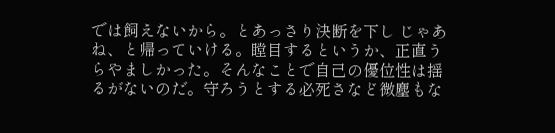では飼えないから。とあっさり決断を下し じゃあね、と帰っていける。瞠目するというか、正直うらやましかった。そんなことで自己の優位性は揺るがないのだ。守ろうとする必死さなど微塵もな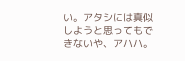い。アタシには真似しようと思ってもできないや、アハハ。